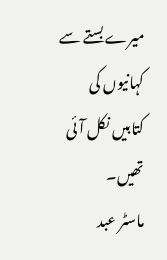میرے بستے سے کہانیوں کی کتابیں نکل آئی تھیں۔
ماسٹر عبد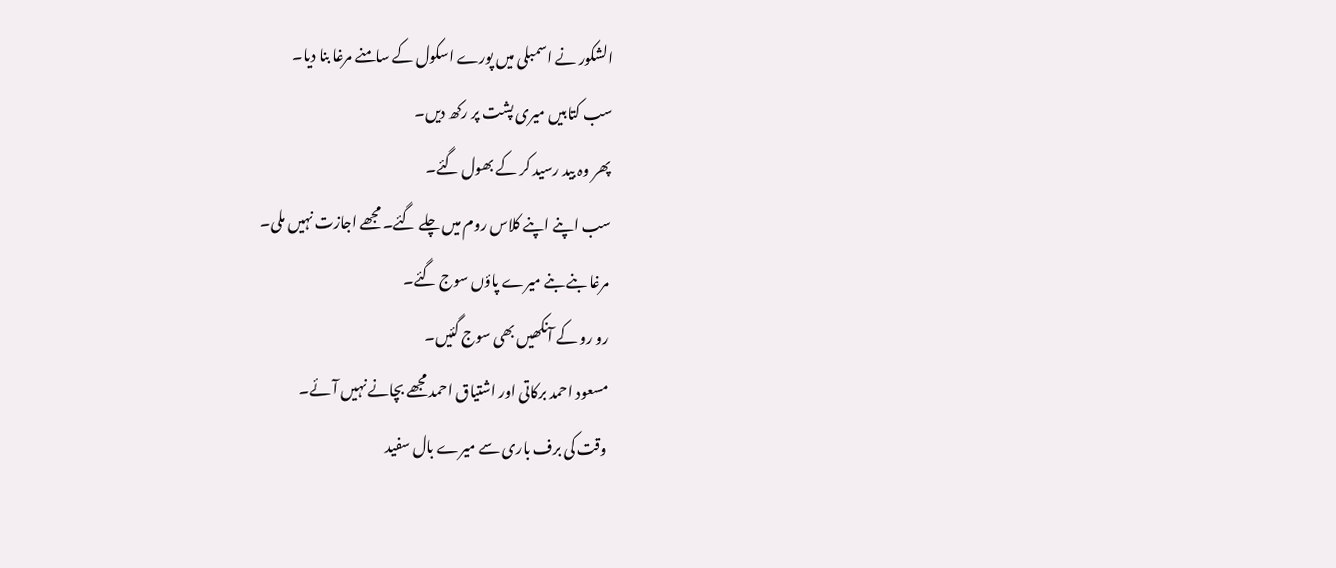الشکور نے اسمبلی میں پورے اسکول کے سامنے مرغا بنا دیا۔
سب کتابیں میری پشت پر رکھ دیں۔
پھر وہ بید رسید کر کے بھول گئے۔
سب اپنے اپنے کلاس روم میں چلے گئے۔ مجھے اجازت نہیں ملی۔
مرغا بنے بنے میرے پاؤں سوج گئے۔
رو رو کے آنکھیں بھی سوج گئیں۔
مسعود احمد برکاتی اور اشتیاق احمد مجھے بچانے نہیں آئے۔
وقت کی برف باری سے میرے بال سفید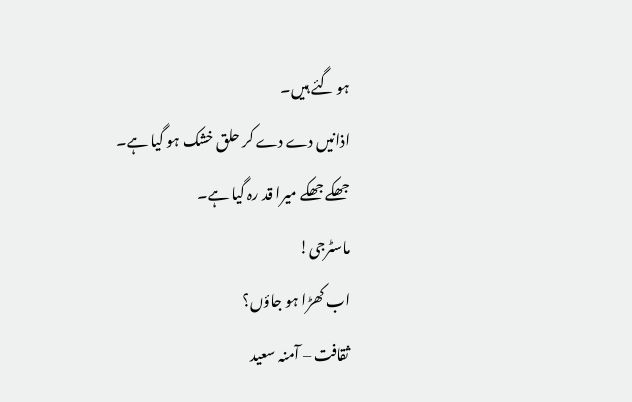ہو گئے ہیں۔
اذانیں دے دے کر حلق خشک ہو گیا ہے۔
جھکے جھکے میرا قد رہ گیا ہے۔
ماسٹرجی!
اب کھڑا ہو جاؤں؟
ثقافت – آمنہ سعید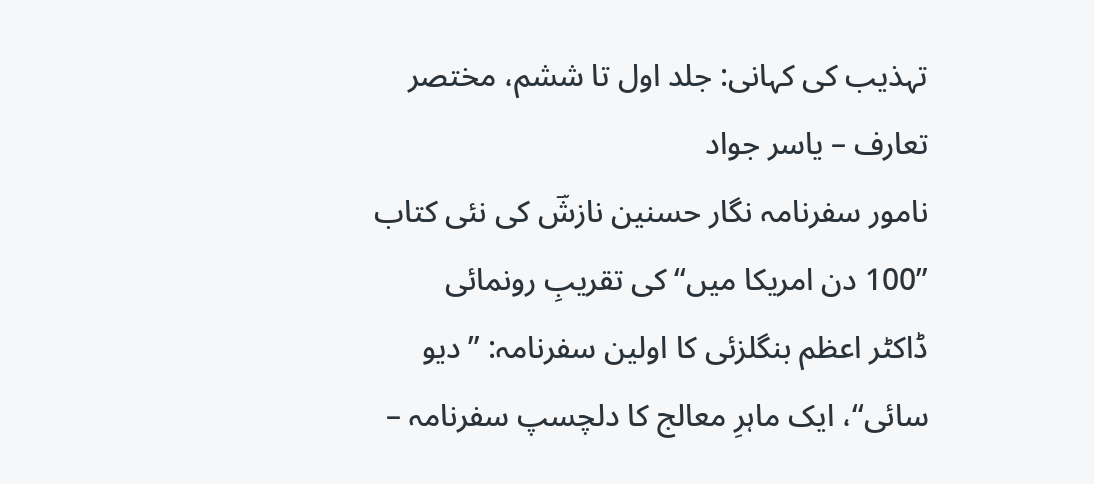تہذیب کی کہانی: جلد اول تا ششم، مختصر تعارف – یاسر جواد
نامور سفرنامہ نگار حسنین نازشؔ کی نئی کتاب ”100 دن امریکا میں‘‘ کی تقریبِ رونمائی
ڈاکٹر اعظم بنگلزئی کا اولین سفرنامہ: ”دیو سائی‘‘، ایک ماہرِ معالج کا دلچسپ سفرنامہ –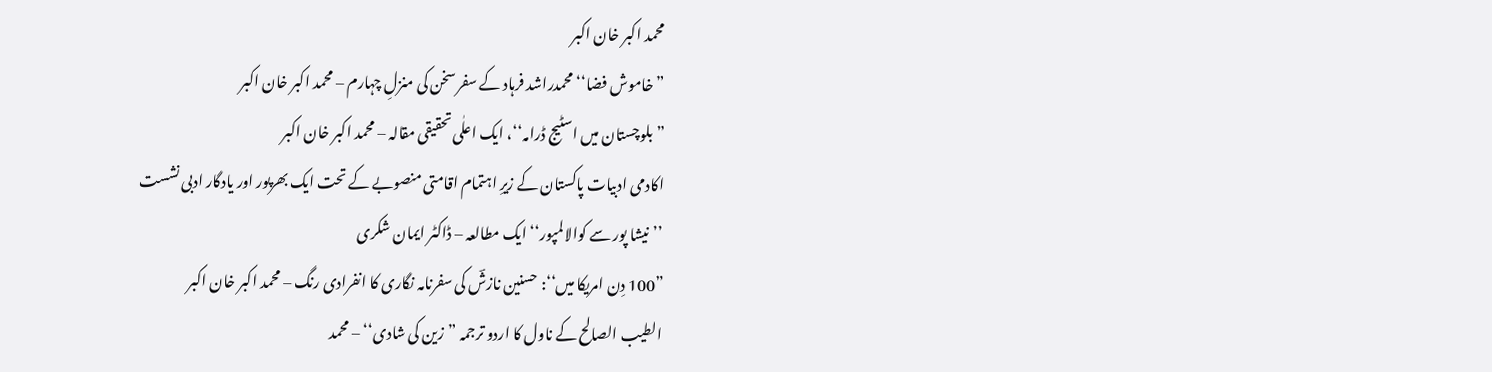محمد اکبر خان اکبر
”خاموش فضا‘‘ محمدراشد فرہاد کے سفر سخن کی منزلِ چہارم – محمد اکبر خان اکبر
”بلوچستان میں اسٹیج ڈرامہ‘‘، ایک اعلٰی تحقیقی مقالہ – محمد اکبر خان اکبر
اکادمی ادبیات پاکستان کے زیرِ اہتمام اقامتی منصوبے کے تحت ایک بھرپور اور یادگار ادبی نشست
’’نیشا پور سے کوالالمپور‘‘ ایک مطالعہ – ڈاکٹر ایمان شکری
”100 دِن امریکا میں‘‘: حسنین نازشؔ کی سفرنامہ نگاری کا انفرادی رنگ – محمد اکبر خان اکبر
الطیب الصالح کے ناول کا اردو ترجمہ ”زین کی شادی‘‘ – محمد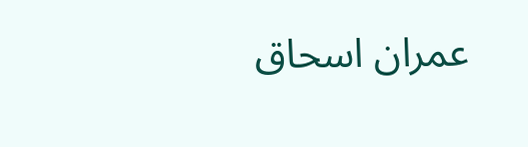عمران اسحاق